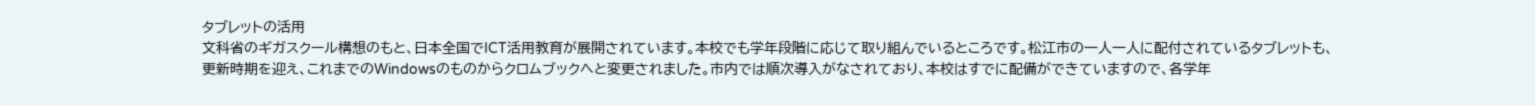タブレットの活用
文科省のギガスクール構想のもと、日本全国でICT活用教育が展開されています。本校でも学年段階に応じて取り組んでいるところです。松江市の一人一人に配付されているタブレットも、更新時期を迎え、これまでのWindowsのものからクロムブックへと変更されました。市内では順次導入がなされており、本校はすでに配備ができていますので、各学年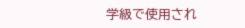学級で使用され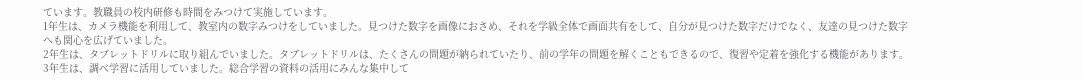ています。教職員の校内研修も時間をみつけて実施しています。
1年生は、カメラ機能を利用して、教室内の数字みつけをしていました。見つけた数字を画像におさめ、それを学級全体で画面共有をして、自分が見つけた数字だけでなく、友達の見つけた数字へも関心を広げていました。
2年生は、タブレットドリルに取り組んでいました。タブレットドリルは、たくさんの問題が納られていたり、前の学年の問題を解くこともできるので、復習や定着を強化する機能があります。
3年生は、調べ学習に活用していました。総合学習の資料の活用にみんな集中して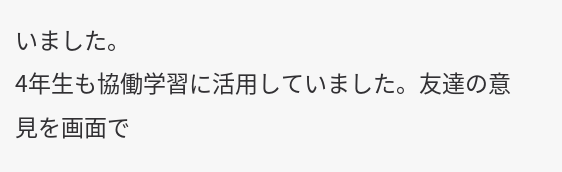いました。
4年生も協働学習に活用していました。友達の意見を画面で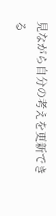見ながら自分の考えを更新できる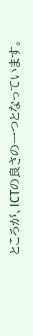ところが、ICTの良さの一つとなっています。